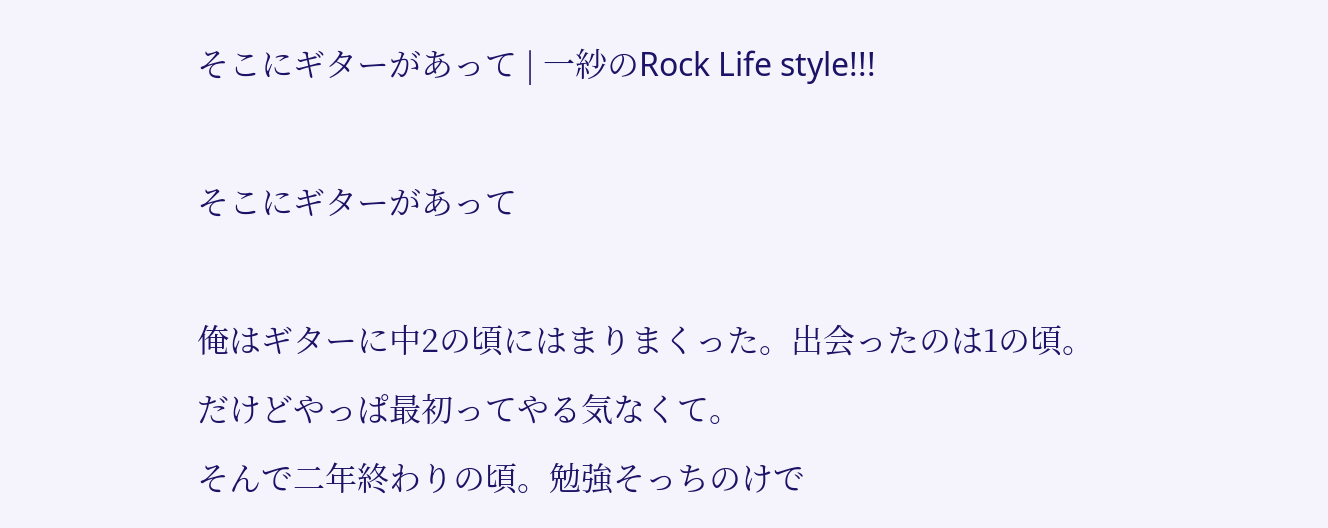そこにギターがあって | 一紗のRock Life style!!!

そこにギターがあって

俺はギターに中2の頃にはまりまくった。出会ったのは1の頃。
だけどやっぱ最初ってやる気なくて。
そんで二年終わりの頃。勉強そっちのけで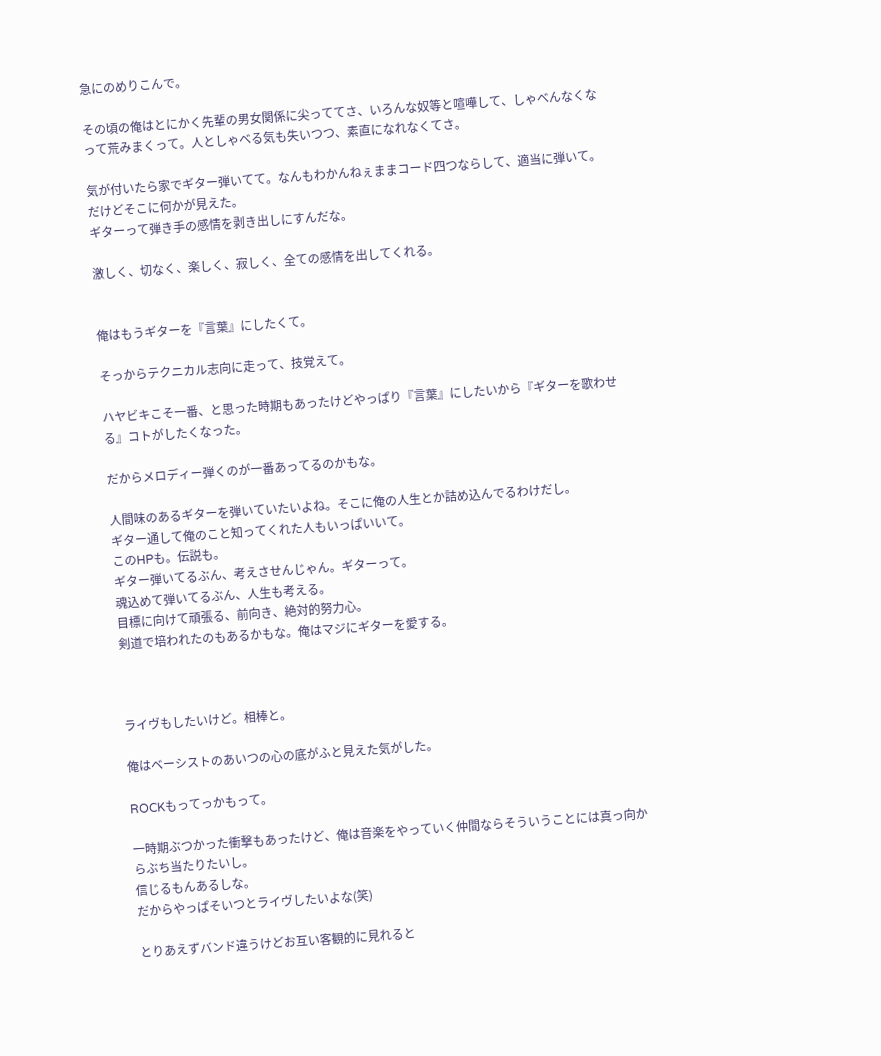急にのめりこんで。

その頃の俺はとにかく先輩の男女関係に尖っててさ、いろんな奴等と喧嘩して、しゃべんなくなって荒みまくって。人としゃべる気も失いつつ、素直になれなくてさ。

気が付いたら家でギター弾いてて。なんもわかんねぇままコード四つならして、適当に弾いて。だけどそこに何かが見えた。
ギターって弾き手の感情を剥き出しにすんだな。

激しく、切なく、楽しく、寂しく、全ての感情を出してくれる。


俺はもうギターを『言葉』にしたくて。

そっからテクニカル志向に走って、技覚えて。

ハヤビキこそ一番、と思った時期もあったけどやっぱり『言葉』にしたいから『ギターを歌わせる』コトがしたくなった。

だからメロディー弾くのが一番あってるのかもな。

人間味のあるギターを弾いていたいよね。そこに俺の人生とか詰め込んでるわけだし。
ギター通して俺のこと知ってくれた人もいっぱいいて。
このHPも。伝説も。
ギター弾いてるぶん、考えさせんじゃん。ギターって。
魂込めて弾いてるぶん、人生も考える。
目標に向けて頑張る、前向き、絶対的努力心。
剣道で培われたのもあるかもな。俺はマジにギターを愛する。



ライヴもしたいけど。相棒と。

俺はベーシストのあいつの心の底がふと見えた気がした。

ROCKもってっかもって。

一時期ぶつかった衝撃もあったけど、俺は音楽をやっていく仲間ならそういうことには真っ向からぶち当たりたいし。
信じるもんあるしな。
だからやっぱそいつとライヴしたいよな(笑)

とりあえずバンド違うけどお互い客観的に見れると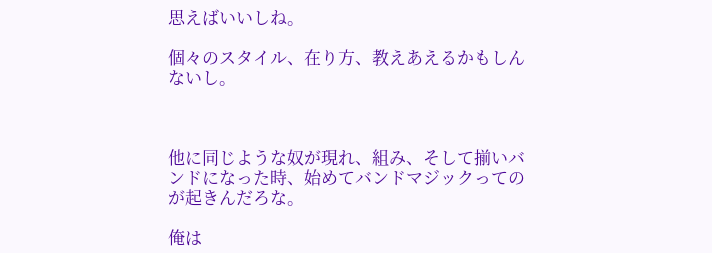思えばいいしね。

個々のスタイル、在り方、教えあえるかもしんないし。



他に同じような奴が現れ、組み、そして揃いバンドになった時、始めてバンドマジックってのが起きんだろな。

俺は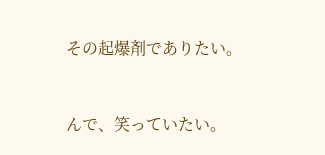その起爆剤でありたい。


んで、笑っていたい。